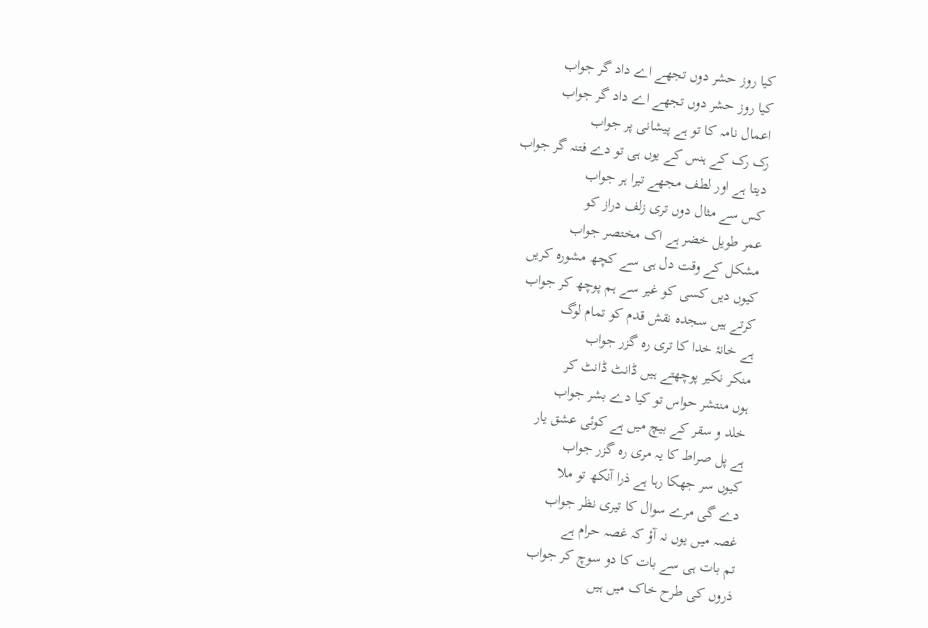کیا روز حشر دوں تجھے اے داد گر جواب
کیا روز حشر دوں تجھے اے داد گر جواب
اعمال نامہ کا تو ہے پیشانی پر جواب
رک رک کے ہنس کے یوں ہی تو دے فتنہ گر جواب
دیتا ہے اور لطف مجھے تیرا ہر جواب
کس سے مثال دوں تری زلف دراز کو
عمر طویل خضر ہے اک مختصر جواب
مشکل کے وقت دل ہی سے کچھ مشورہ کریں
کیوں دیں کسی کو غیر سے ہم پوچھ کر جواب
کرتے ہیں سجدہ نقش قدم کو تمام لوگ
ہے خانۂ خدا کا تری رہ گزر جواب
منکر نکیر پوچھتے ہیں ڈانٹ ڈانٹ کر
ہوں منتشر حواس تو کیا دے بشر جواب
خلد و سقر کے بیچ میں ہے کوئی عشق یار
ہے پل صراط کا یہ مری رہ گزر جواب
کیوں سر جھکا رہا ہے ذرا آنکھ تو ملا
دے گی مرے سوال کا تیری نظر جواب
غصہ میں یوں نہ آؤ کہ غصہ حرام ہے
تم بات ہی سے بات کا دو سوچ کر جواب
ذروں کی طرح خاک میں ہیں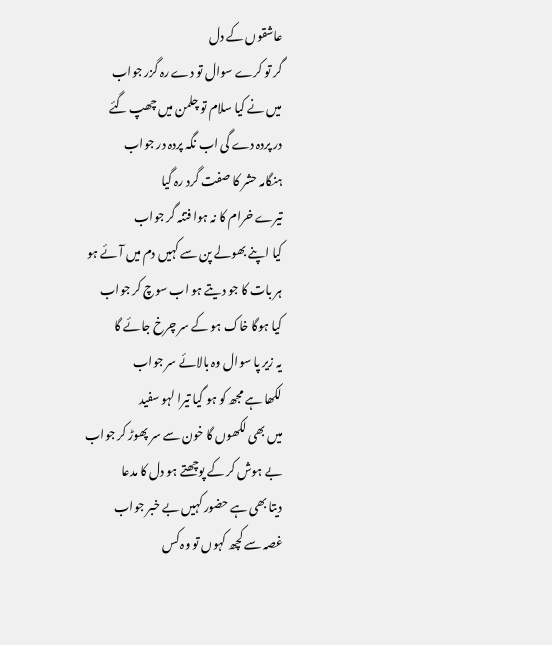عاشقوں کے دل
گر تو کرے سوال تو دے رہ گزر جواب
میں نے کیا سلام تو چلمن میں چھپ گئے
در پردہ دے گی اب نگہ پردہ در جواب
ہنگامہ حشر کا صفت گرد رہ گیا
تیرے خرام کا نہ ہوا فتنہ گر جواب
کیا اپنے بھولے پن سے کہیں دم میں آئے ہو
ہر بات کا جو دیتے ہو اب سوچ کر جواب
کیا ہوگا خاک ہو کے سر چرخ جائے گا
یہ زیر پا سوال وہ بالائے سر جواب
لکھا ہے مجھ کو ہو گیا تیرا لہو سفید
میں بھی لکھوں گا خون سے سر پھوڑ کر جواب
بے ہوش کر کے پوچھتے ہو دل کا مدعا
دیتا بھی ہے حضور کہیں بے خبر جواب
غصہ سے کچھ کہوں تو وہ کس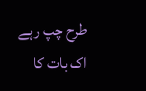طرح چپ رہے
اک بات کا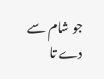جو شام سے دے تا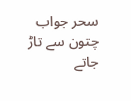سحر جواب
چتون سے تاڑ جاتے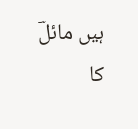ہیں مائلؔ کا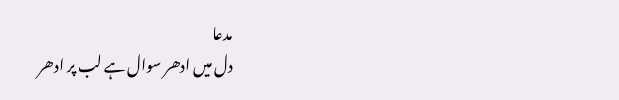مدعا
دل میں ادھر سوال ہے لب پر ادھر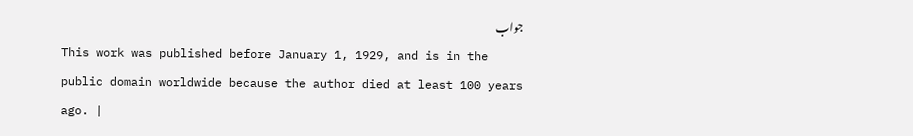جواب
This work was published before January 1, 1929, and is in the public domain worldwide because the author died at least 100 years ago. |